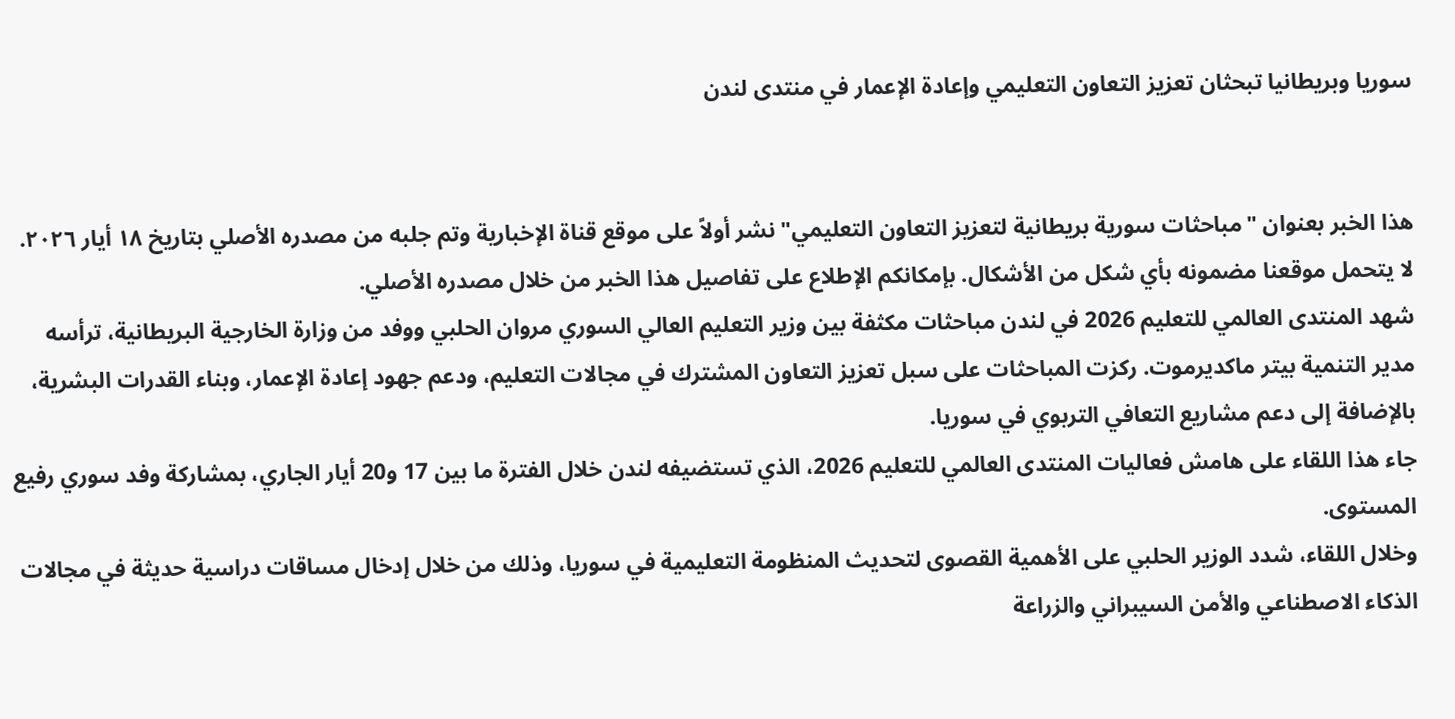سوريا وبريطانيا تبحثان تعزيز التعاون التعليمي وإعادة الإعمار في منتدى لندن


هذا الخبر بعنوان "مباحثات سورية بريطانية لتعزيز التعاون التعليمي" نشر أولاً على موقع قناة الإخبارية وتم جلبه من مصدره الأصلي بتاريخ ١٨ أيار ٢٠٢٦.
لا يتحمل موقعنا مضمونه بأي شكل من الأشكال. بإمكانكم الإطلاع على تفاصيل هذا الخبر من خلال مصدره الأصلي.
شهد المنتدى العالمي للتعليم 2026 في لندن مباحثات مكثفة بين وزير التعليم العالي السوري مروان الحلبي ووفد من وزارة الخارجية البريطانية، ترأسه مدير التنمية بيتر ماكديرموت. ركزت المباحثات على سبل تعزيز التعاون المشترك في مجالات التعليم، ودعم جهود إعادة الإعمار، وبناء القدرات البشرية، بالإضافة إلى دعم مشاريع التعافي التربوي في سوريا.
جاء هذا اللقاء على هامش فعاليات المنتدى العالمي للتعليم 2026، الذي تستضيفه لندن خلال الفترة ما بين 17 و20 أيار الجاري، بمشاركة وفد سوري رفيع المستوى.
وخلال اللقاء، شدد الوزير الحلبي على الأهمية القصوى لتحديث المنظومة التعليمية في سوريا، وذلك من خلال إدخال مساقات دراسية حديثة في مجالات الذكاء الاصطناعي والأمن السيبراني والزراعة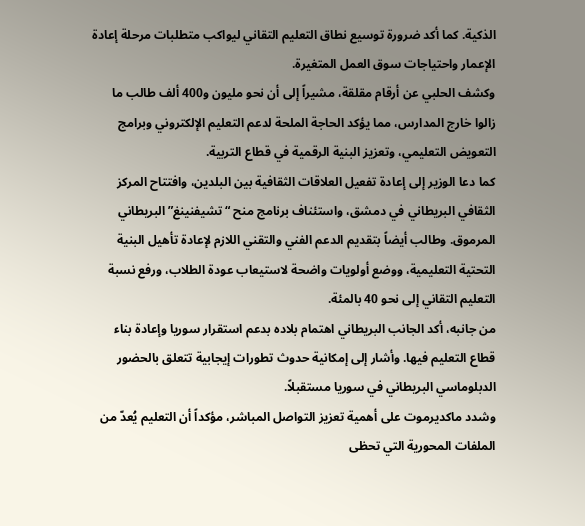الذكية. كما أكد ضرورة توسيع نطاق التعليم التقاني ليواكب متطلبات مرحلة إعادة الإعمار واحتياجات سوق العمل المتغيرة.
وكشف الحلبي عن أرقام مقلقة، مشيراً إلى أن نحو مليون و400 ألف طالب ما زالوا خارج المدارس، مما يؤكد الحاجة الملحة لدعم التعليم الإلكتروني وبرامج التعويض التعليمي، وتعزيز البنية الرقمية في قطاع التربية.
كما دعا الوزير إلى إعادة تفعيل العلاقات الثقافية بين البلدين، وافتتاح المركز الثقافي البريطاني في دمشق، واستئناف برنامج منح “تشيفنينغ” البريطاني المرموق. وطالب أيضاً بتقديم الدعم الفني والتقني اللازم لإعادة تأهيل البنية التحتية التعليمية، ووضع أولويات واضحة لاستيعاب عودة الطلاب، ورفع نسبة التعليم التقاني إلى نحو 40 بالمئة.
من جانبه، أكد الجانب البريطاني اهتمام بلاده بدعم استقرار سوريا وإعادة بناء قطاع التعليم فيها. وأشار إلى إمكانية حدوث تطورات إيجابية تتعلق بالحضور الدبلوماسي البريطاني في سوريا مستقبلاً.
وشدد ماكديرموت على أهمية تعزيز التواصل المباشر، مؤكداً أن التعليم يُعدّ من الملفات المحورية التي تحظى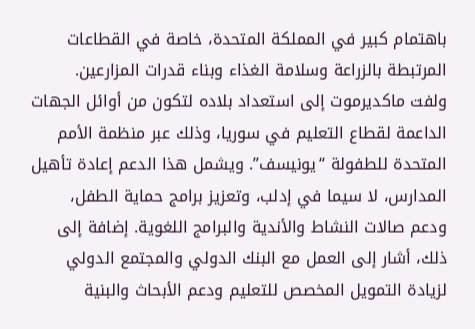باهتمام كبير في المملكة المتحدة، خاصة في القطاعات المرتبطة بالزراعة وسلامة الغذاء وبناء قدرات المزارعين.
ولفت ماكديرموت إلى استعداد بلاده لتكون من أوائل الجهات الداعمة لقطاع التعليم في سوريا، وذلك عبر منظمة الأمم المتحدة للطفولة “يونيسف”. ويشمل هذا الدعم إعادة تأهيل المدارس، لا سيما في إدلب، وتعزيز برامج حماية الطفل، ودعم صالات النشاط والأندية والبرامج اللغوية. إضافة إلى ذلك، أشار إلى العمل مع البنك الدولي والمجتمع الدولي لزيادة التمويل المخصص للتعليم ودعم الأبحاث والبنية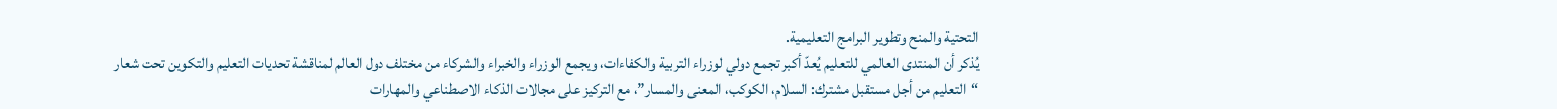التحتية والمنح وتطوير البرامج التعليمية.
يُذكر أن المنتدى العالمي للتعليم يُعدّ أكبر تجمع دولي لوزراء التربية والكفاءات، ويجمع الوزراء والخبراء والشركاء من مختلف دول العالم لمناقشة تحديات التعليم والتكوين تحت شعار “التعليم من أجل مستقبل مشترك: السلام، الكوكب، المعنى والمسار”، مع التركيز على مجالات الذكاء الاصطناعي والمهارات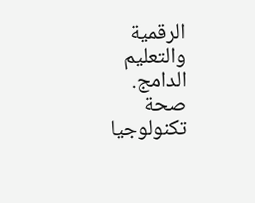الرقمية والتعليم الدامج.
صحة
تكنولوجيا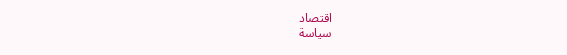اقتصاد
سياسة